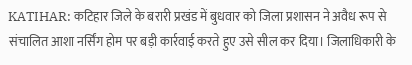KATIHAR: कटिहार जिले के बरारी प्रखंड में बुधवार को जिला प्रशासन ने अवैध रूप से संचालित आशा नर्सिंग होम पर बड़ी कार्रवाई करते हुए उसे सील कर दिया। जिलाधिकारी के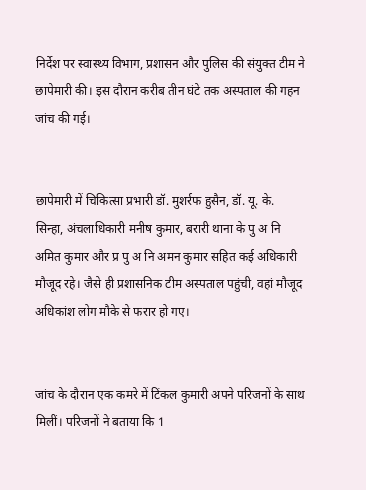निर्देश पर स्वास्थ्य विभाग, प्रशासन और पुलिस की संयुक्त टीम ने छापेमारी की। इस दौरान करीब तीन घंटे तक अस्पताल की गहन जांच की गई।


छापेमारी में चिकित्सा प्रभारी डॉ. मुशर्रफ हुसैन, डॉ. यू. के. सिन्हा, अंचलाधिकारी मनीष कुमार, बरारी थाना के पु अ नि अमित कुमार और प्र पु अ नि अमन कुमार सहित कई अधिकारी मौजूद रहे। जैसे ही प्रशासनिक टीम अस्पताल पहुंची, वहां मौजूद अधिकांश लोग मौके से फरार हो गए।


जांच के दौरान एक कमरे में टिंकल कुमारी अपने परिजनों के साथ मिलीं। परिजनों ने बताया कि 1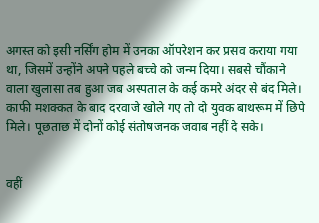अगस्त को इसी नर्सिंग होम में उनका ऑपरेशन कर प्रसव कराया गया था, जिसमें उन्होंने अपने पहले बच्चे को जन्म दिया। सबसे चौंकाने वाला खुलासा तब हुआ जब अस्पताल के कई कमरे अंदर से बंद मिले। काफी मशक्कत के बाद दरवाजे खोले गए तो दो युवक बाथरूम में छिपे मिले। पूछताछ में दोनों कोई संतोषजनक जवाब नहीं दे सके।


वहीं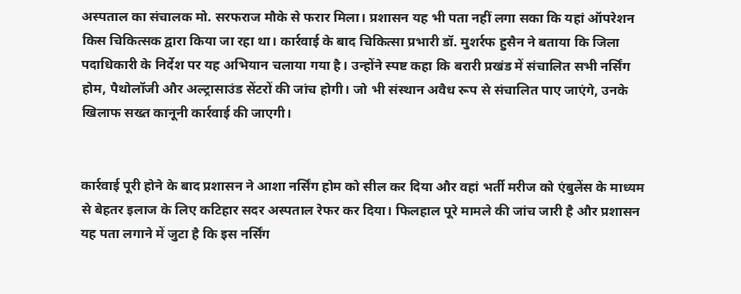अस्पताल का संचालक मो. सरफराज मौके से फरार मिला। प्रशासन यह भी पता नहीं लगा सका कि यहां ऑपरेशन किस चिकित्सक द्वारा किया जा रहा था। कार्रवाई के बाद चिकित्सा प्रभारी डॉ. मुशर्रफ हुसैन ने बताया कि जिला पदाधिकारी के निर्देश पर यह अभियान चलाया गया है। उन्होंने स्पष्ट कहा कि बरारी प्रखंड में संचालित सभी नर्सिंग होम, पैथोलॉजी और अल्ट्रासाउंड सेंटरों की जांच होगी। जो भी संस्थान अवैध रूप से संचालित पाए जाएंगे, उनके खिलाफ सख्त कानूनी कार्रवाई की जाएगी।


कार्रवाई पूरी होने के बाद प्रशासन ने आशा नर्सिंग होम को सील कर दिया और वहां भर्ती मरीज को एंबुलेंस के माध्यम से बेहतर इलाज के लिए कटिहार सदर अस्पताल रेफर कर दिया। फिलहाल पूरे मामले की जांच जारी है और प्रशासन यह पता लगाने में जुटा है कि इस नर्सिंग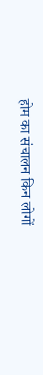होम का संचालन किन लोगों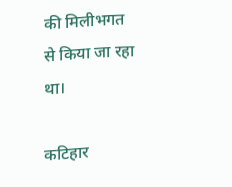की मिलीभगत से किया जा रहा था।

कटिहार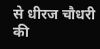से धीरज चौधरी की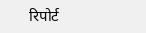रिपोर्ट